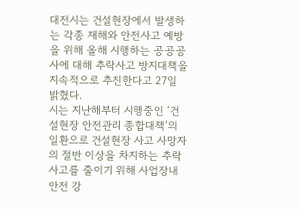대전시는 건설현장에서 발생하는 각종 재해와 안전사고 예방을 위해 올해 시행하는 공공공사에 대해 추락사고 방지대책을 지속적으로 추진한다고 27일 밝혔다.
시는 지난해부터 시행중인 ‘건설현장 안전관리 종합대책’의 일환으로 건설현장 사고 사망자의 절반 이상을 차지하는 추락 사고를 줄이기 위해 사업장내 안전 강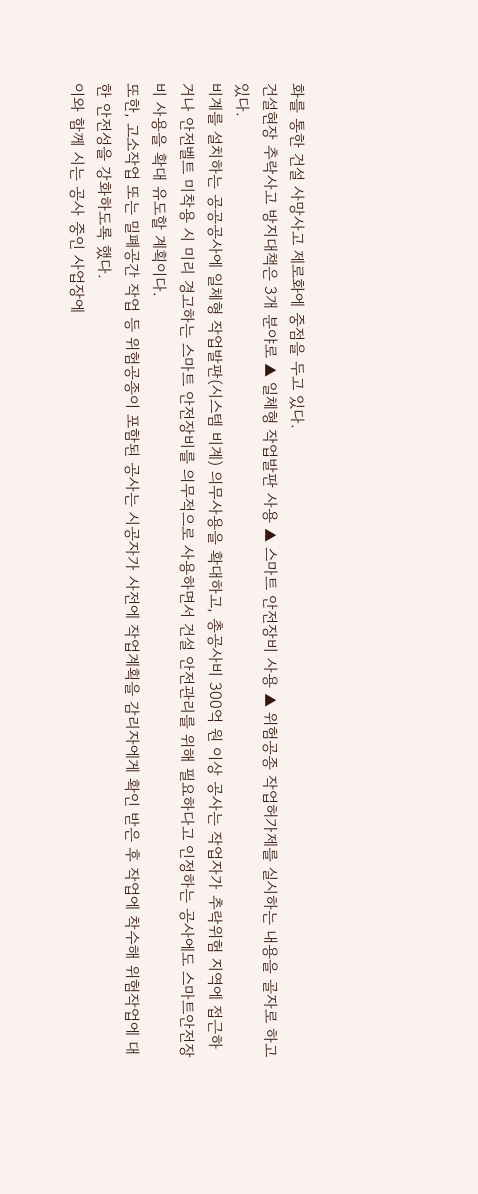화를 통한 건설 사망사고 제로화에 중점을 두고 있다.
건설현장 추락사고 방지대책은 3개 분야로 ▲ 일체형 작업발판 사용 ▲ 스마트 안전장비 사용 ▲ 위험공종 작업허가제를 실시하는 내용을 골자로 하고 있다.
비계를 설치하는 공공공사에 일체형 작업발판(시스템 비계) 의무사용을 확대하고, 총공사비 300억 원 이상 공사는 작업자가 추락위험 지역에 접근하거나 안전벨트 미착용 시 미리 경고하는 스마트 안전장비를 의무적으로 사용하면서 건설 안전관리를 위해 필요하다고 인정하는 공사에도 스마트안전장비 사용을 확대 유도할 계획이다.
또한, 고소작업 또는 밀폐공간 작업 등 위험공종이 포함된 공사는 시공자가 사전에 작업계획을 감리자에게 확인 받은 후 작업에 착수해 위험작업에 대한 안전성을 강화하도록 했다.
이와 함께 시는 공사 중인 사업장에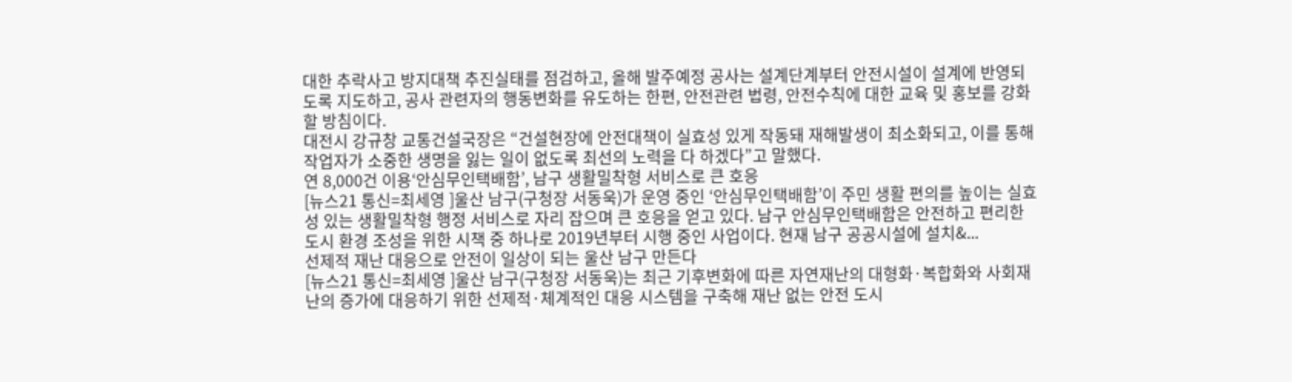대한 추락사고 방지대책 추진실태를 점검하고, 올해 발주예정 공사는 설계단계부터 안전시설이 설계에 반영되도록 지도하고, 공사 관련자의 행동변화를 유도하는 한편, 안전관련 법령, 안전수칙에 대한 교육 및 홍보를 강화할 방침이다.
대전시 강규창 교통건설국장은 “건설현장에 안전대책이 실효성 있게 작동돼 재해발생이 최소화되고, 이를 통해 작업자가 소중한 생명을 잃는 일이 없도록 최선의 노력을 다 하겠다”고 말했다.
연 8,000건 이용‘안심무인택배함’, 남구 생활밀착형 서비스로 큰 호응
[뉴스21 통신=최세영 ]울산 남구(구청장 서동욱)가 운영 중인 ‘안심무인택배함’이 주민 생활 편의를 높이는 실효성 있는 생활밀착형 행정 서비스로 자리 잡으며 큰 호응을 얻고 있다. 남구 안심무인택배함은 안전하고 편리한 도시 환경 조성을 위한 시책 중 하나로 2019년부터 시행 중인 사업이다. 현재 남구 공공시설에 설치&...
선제적 재난 대응으로 안전이 일상이 되는 울산 남구 만든다
[뉴스21 통신=최세영 ]울산 남구(구청장 서동욱)는 최근 기후변화에 따른 자연재난의 대형화·복합화와 사회재난의 증가에 대응하기 위한 선제적·체계적인 대응 시스템을 구축해 재난 없는 안전 도시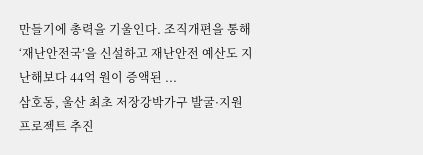만들기에 총력을 기울인다. 조직개편을 통해 ‘재난안전국’을 신설하고 재난안전 예산도 지난해보다 44억 원이 증액된 ...
삼호동, 울산 최초 저장강박가구 발굴·지원 프로젝트 추진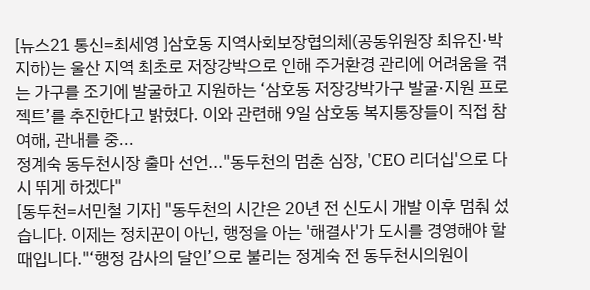[뉴스21 통신=최세영 ]삼호동 지역사회보장협의체(공동위원장 최유진·박지하)는 울산 지역 최초로 저장강박으로 인해 주거환경 관리에 어려움을 겪는 가구를 조기에 발굴하고 지원하는 ‘삼호동 저장강박가구 발굴·지원 프로젝트’를 추진한다고 밝혔다. 이와 관련해 9일 삼호동 복지통장들이 직접 참여해, 관내를 중...
정계숙 동두천시장 출마 선언..."동두천의 멈춘 심장, 'CEO 리더십'으로 다시 뛰게 하겠다"
[동두천=서민철 기자] "동두천의 시간은 20년 전 신도시 개발 이후 멈춰 섰습니다. 이제는 정치꾼이 아닌, 행정을 아는 '해결사'가 도시를 경영해야 할 때입니다."‘행정 감사의 달인’으로 불리는 정계숙 전 동두천시의원이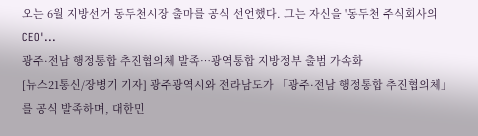오는 6월 지방선거 동두천시장 출마를 공식 선언했다. 그는 자신을 '동두천 주식회사의 CEO'...
광주·전남 행정통합 추진협의체 발족…광역통합 지방정부 출범 가속화
[뉴스21통신/장병기 기자] 광주광역시와 전라남도가 「광주·전남 행정통합 추진협의체」를 공식 발족하며, 대한민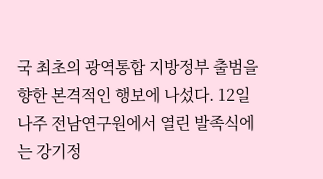국 최초의 광역통합 지방정부 출범을 향한 본격적인 행보에 나섰다. 12일 나주 전남연구원에서 열린 발족식에는 강기정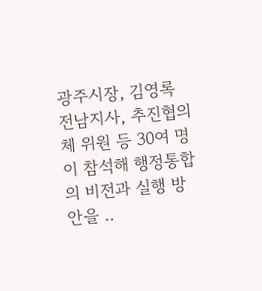광주시장, 김영록 전남지사, 추진협의체 위원 등 30여 명이 참석해 행정통합의 비전과 실행 방안을 ..